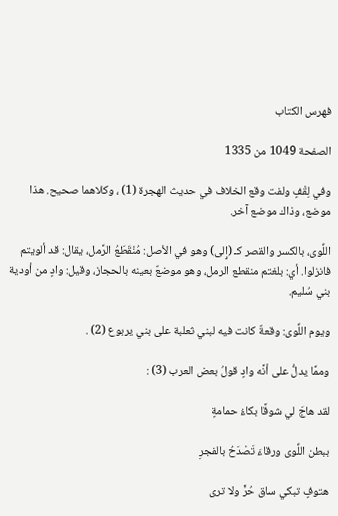فهرس الكتاب

الصفحة 1049 من 1335

وفي لِقْفٍ ولفت وقع الخلاف في حديث الهجرة (1) ، وكلاهما صحيح. هذا موضع، وذاك موضع آخر.

اللِّوى، بالكسر والقصر كـ (إِلى) وهو في الأصل: مُنْقَطَعُ الرَّمل، يقال: قد ألويتم فانزلوا. أي: بلغتم منقطع الرمل، وهو موضعٌ بعينه بالحجاز، وقيل: وادٍ من أودية بني سُليم.

ويوم اللِّوى: وقعةٌ كانت فيه لبني ثعلبة على بني يربوع (2) .

وممَّا يدلُّ على أنَّه وادٍ قولُ بعض العرب (3) :

لقد هاجَ لي شوقًا بكاءُ حمامةٍ

ببطن اللِّوى ورقاءَ تَصْدَحُ بالفجرِ

هتوفٍ تبكي ساق حُرٍّ ولا ترى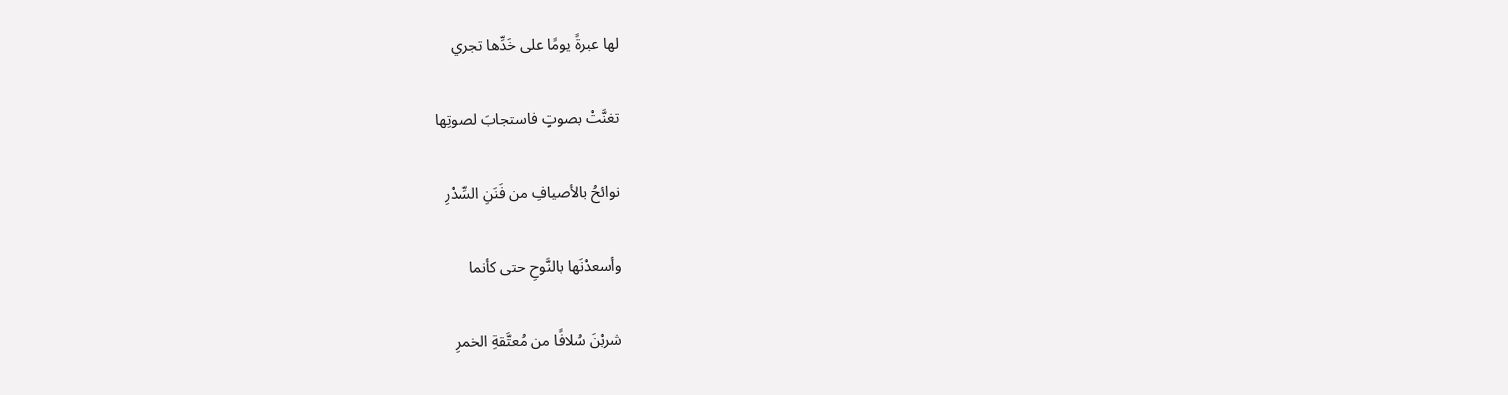لها عبرةً يومًا على خَدِّها تجري

تغنَّتْ بصوتٍ فاستجابَ لصوتِها

نوائحُ بالأصيافِ من فَنَنِ السِّدْرِ

وأسعدْنَها بالنَّوحِ حتى كأنما

شربْنَ سُلافًا من مُعتَّقةِ الخمرِ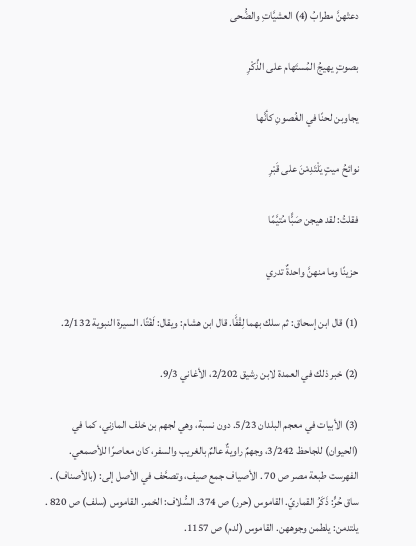دعتْهنَّ مطرابُ (4) العشيَّاتِ والضُّحى

بصوتٍ يهيجُ المُستَهام على الذِّكْرِ

يجاوبن لحنًا في الغُصونِ كأنَّها

نوائحُ ميتٍ يَلْتَدِمْنَ على قَبْرِ

فقلتُ: لقد هيجن صَبًَّا مُتيَّمًا

حزينًا وما منهنَّ واحدةٌ تدري

(1) قال ابن إسحاق: ثم سلك بهما لِقْفًَا. قال ابن هشام: ويقال: لَفْتًا. السيرة النبوية 2/132.

(2) خبر ذلك في العمدة لابن رشيق 2/202، الأغاني 9/3.

(3) الأبيات في معجم البلدان 5/23. دون نسبة، وهي لجهم بن خلف المازني، كما في (الحيوان) للجاحظ 3/242، وجهمٌ راويةٌ عالمٌ بالغريب والسفر، كان معاصرًا للأصمعي. الفهرست طبعة مصر ص 70 . الأصياف جمع صيف، وتصحَّف في الأصل إلى: (بالأصناف) . ساق حُرٍّ: ذَكَرُ القماريّ. القاموس (حرر) ص 374. السُّلاف: الخمر. القاموس (سلف) ص 820 . يلتدمن: يلطمن وجوههن. القاموس (لدم) ص 1157.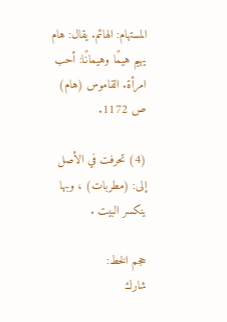المستهام: الهائم. يقال: هام يهيم هيمًا وهيمانًا: أحب امرأة. القاموس (هام) ص 1172.

(4) تحرفت في الأصل إلى: (مطربات) ، وبها ينكسر البيت .

حجم الخط:
شارك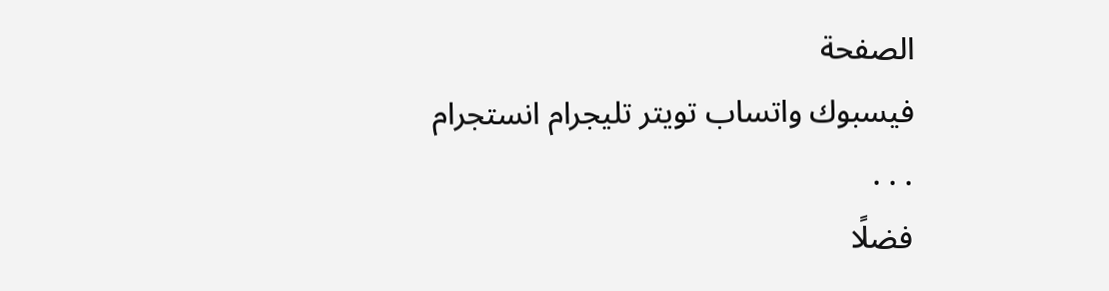الصفحة
فيسبوك واتساب تويتر تليجرام انستجرام
. . .
فضلًا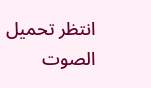انتظر تحميل الصوت